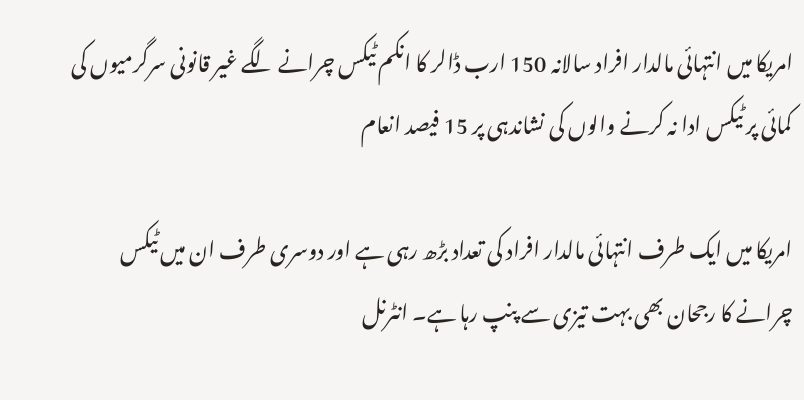امریکا میں انتہائی مالدار افراد سالانہ 150 ارب ڈالر کا انکم ٹیکس چرانے لگے غیر قانونی سرگرمیوں کی کمائی پر ٹیکس ادا نہ کرنے والوں کی نشاندہی پر 15 فیصد انعام

امریکا میں ایک طرف انتہائی مالدار افراد کی تعداد بڑھ رہی ہے اور دوسری طرف ان میں ٹیکس چرانے کا رجحان بھی بہت تیزی سے پنپ رہا ہے۔ انٹرنل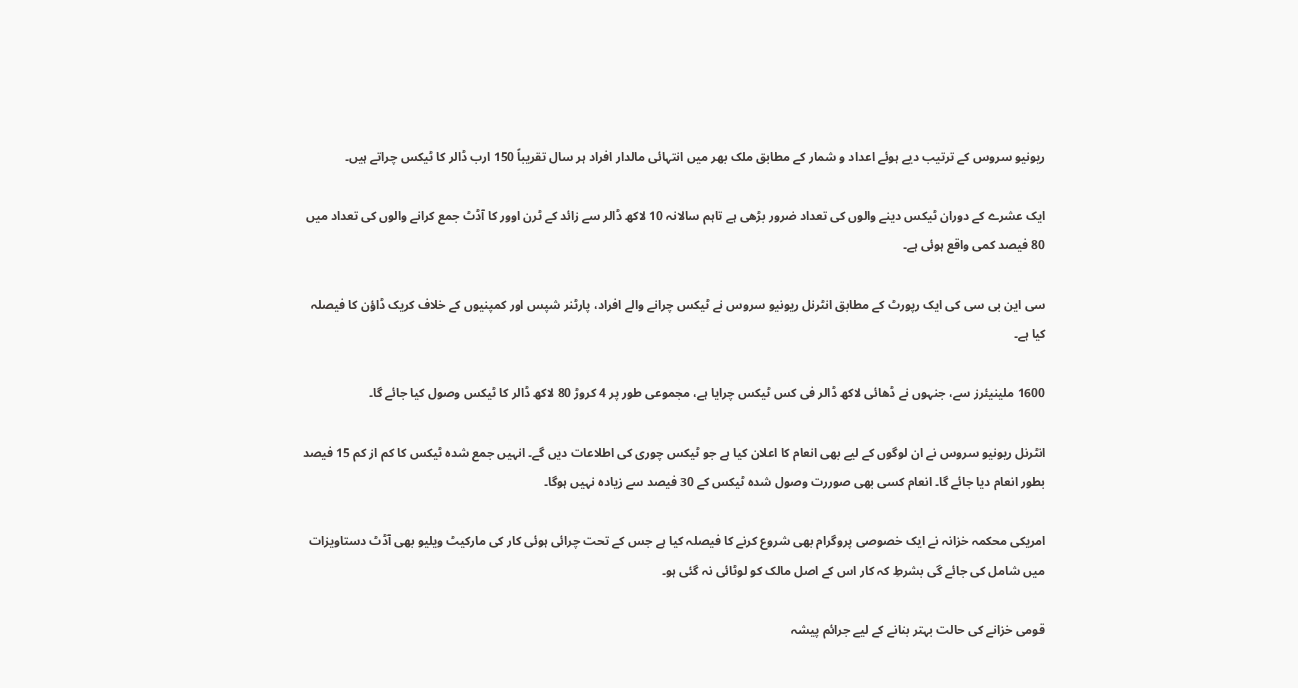ریونیو سروس کے ترتیب دیے ہوئے اعداد و شمار کے مطابق ملک بھر میں انتہائی مالدار افراد ہر سال تقریباً 150 ارب ڈالر کا ٹیکس چراتے ہیں۔

ایک عشرے کے دوران ٹیکس دینے والوں کی تعداد ضرور بڑھی ہے تاہم سالانہ 10 لاکھ ڈالر سے زائد کے ٹرن اوور کا آڈٹ جمع کرانے والوں کی تعداد میں 80 فیصد کمی واقع ہوئی ہے۔

سی این بی سی کی ایک رپورٹ کے مطابق انٹرنل ریونیو سروس نے ٹیکس چرانے والے افراد، پارٹنر شپس اور کمپنیوں کے خلاف کریک ڈاؤن کا فیصلہ کیا ہے۔

1600 ملینیئرز سے، جنہوں نے ڈھائی لاکھ ڈالر فی کس ٹیکس چرایا ہے، مجموعی طور پر 4 کروڑ 80 لاکھ ڈالر کا ٹیکس وصول کیا جائے گا۔

انٹرنل ریونیو سروس نے ان لوگوں کے لیے بھی انعام کا اعلان کیا ہے جو ٹیکس چوری کی اطلاعات دیں گے۔ انہیں جمع شدہ ٹیکس کا کم از کم 15 فیصد بطور انعام دیا جائے گا۔ انعام کسی بھی صوررت وصول شدہ ٹیکس کے 30 فیصد سے زیادہ نہیں ہوگا۔

امریکی محکمہ خزانہ نے ایک خصوصی پروگرام بھی شروع کرنے کا فیصلہ کیا ہے جس کے تحت چرائی ہوئی کار کی مارکیٹ ویلیو بھی آڈٹ دستاویزات میں شامل کی جائے گی بشرطِ کہ کار اس کے اصل مالک کو لوٹائی نہ گئی ہو۔

قومی خزانے کی حالت بہتر بنانے کے لیے جرائم پیشہ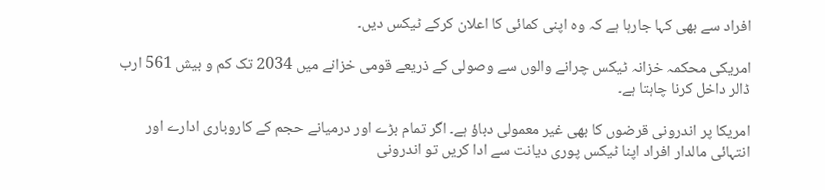افراد سے بھی کہا جارہا ہے کہ وہ اپنی کمائی کا اعلان کرکے ٹیکس دیں۔

امریکی محکمہ خزانہ ٹیکس چرانے والوں سے وصولی کے ذریعے قومی خزانے میں 2034 تک کم و بیش 561 ارب ڈالر داخل کرنا چاہتا ہے۔

امریکا پر اندرونی قرضوں کا بھی غیر معمولی دباؤ ہے۔ اگر تمام بڑے اور درمیانے حجم کے کاروباری ادارے اور انتہائی مالدار افراد اپنا ٹیکس پوری دیانت سے ادا کریں تو اندرونی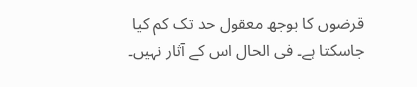قرضوں کا بوجھ معقول حد تک کم کیا جاسکتا ہے۔ فی الحال اس کے آثار نہیں۔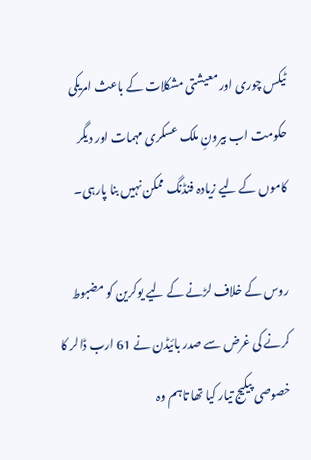ٹیکس چوری اور معیشتی مشکلات کے باعث امریکی حکومت اب بیرونِ ملک عسکری مہمات اور دیگر کاموں کے لیے زیادہ فنڈنگ ممکن نہیں بنا پارہی۔

روس کے خلاف لڑنے کے لیے یوکرین کو مضبوط کرنے کی غرض سے صدر بائیڈن نے 61 ارب ڈالر کا خصوصی پیکیج تیار کیا تھا تاہم وہ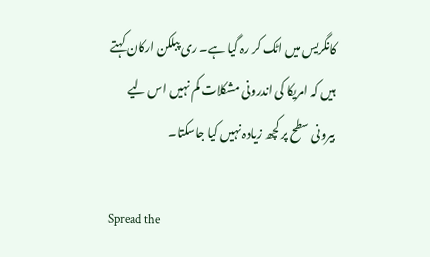کانگریس میں اٹک کر رہ گیا ہے۔ ری پبلکن ارکان کہتے ہیں کہ امریکا کی اندرونی مشکلات کم نہیں اس لیے بیرونی سطح پر کچھ زیادہ نہیں کیا جاسکتا۔

Spread the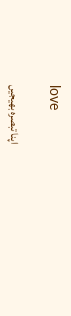love

اپنا تبصرہ بھیجیں